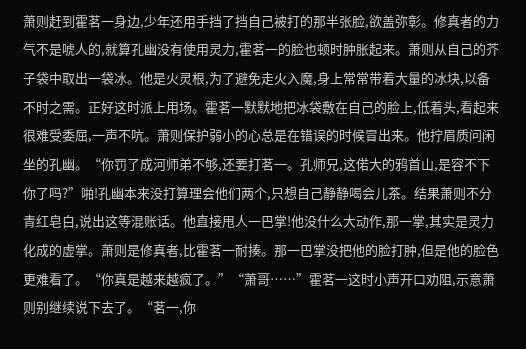萧则赶到霍茗一身边,少年还用手挡了挡自己被打的那半张脸,欲盖弥彰。修真者的力气不是唬人的,就算孔幽没有使用灵力,霍茗一的脸也顿时肿胀起来。萧则从自己的芥子袋中取出一袋冰。他是火灵根,为了避免走火入魔,身上常常带着大量的冰块,以备不时之需。正好这时派上用场。霍茗一默默地把冰袋敷在自己的脸上,低着头,看起来很难受委屈,一声不吭。萧则保护弱小的心总是在错误的时候冒出来。他拧眉质问闲坐的孔幽。“你罚了成河师弟不够,还要打茗一。孔师兄,这偌大的鸦首山,是容不下你了吗?”啪!孔幽本来没打算理会他们两个,只想自己静静喝会儿茶。结果萧则不分青红皂白,说出这等混账话。他直接甩人一巴掌!他没什么大动作,那一掌,其实是灵力化成的虚掌。萧则是修真者,比霍茗一耐揍。那一巴掌没把他的脸打肿,但是他的脸色更难看了。“你真是越来越疯了。”“萧哥……”霍茗一这时小声开口劝阻,示意萧则别继续说下去了。“茗一,你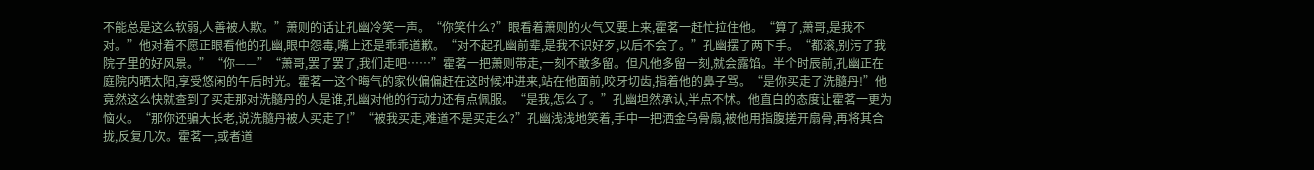不能总是这么软弱,人善被人欺。”萧则的话让孔幽冷笑一声。“你笑什么?”眼看着萧则的火气又要上来,霍茗一赶忙拉住他。“算了,萧哥,是我不对。”他对着不愿正眼看他的孔幽,眼中怨毒,嘴上还是乖乖道歉。“对不起孔幽前辈,是我不识好歹,以后不会了。”孔幽摆了两下手。“都滚,别污了我院子里的好风景。”“你——”“萧哥,罢了罢了,我们走吧……”霍茗一把萧则带走,一刻不敢多留。但凡他多留一刻,就会露馅。半个时辰前,孔幽正在庭院内晒太阳,享受悠闲的午后时光。霍茗一这个晦气的家伙偏偏赶在这时候冲进来,站在他面前,咬牙切齿,指着他的鼻子骂。“是你买走了洗髓丹!”他竟然这么快就查到了买走那对洗髓丹的人是谁,孔幽对他的行动力还有点佩服。“是我,怎么了。”孔幽坦然承认,半点不怵。他直白的态度让霍茗一更为恼火。“那你还骗大长老,说洗髓丹被人买走了!”“被我买走,难道不是买走么?”孔幽浅浅地笑着,手中一把洒金乌骨扇,被他用指腹搓开扇骨,再将其合拢,反复几次。霍茗一,或者道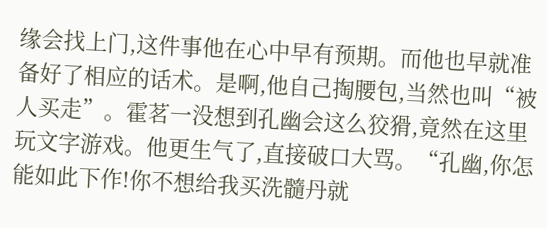缘会找上门,这件事他在心中早有预期。而他也早就准备好了相应的话术。是啊,他自己掏腰包,当然也叫“被人买走”。霍茗一没想到孔幽会这么狡猾,竟然在这里玩文字游戏。他更生气了,直接破口大骂。“孔幽,你怎能如此下作!你不想给我买洗髓丹就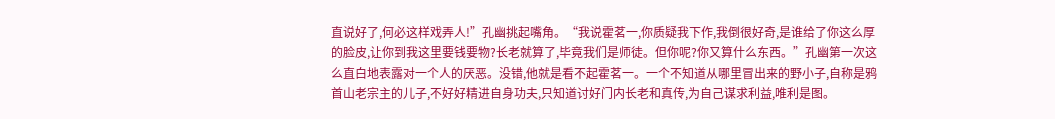直说好了,何必这样戏弄人!”孔幽挑起嘴角。“我说霍茗一,你质疑我下作,我倒很好奇,是谁给了你这么厚的脸皮,让你到我这里要钱要物?长老就算了,毕竟我们是师徒。但你呢?你又算什么东西。”孔幽第一次这么直白地表露对一个人的厌恶。没错,他就是看不起霍茗一。一个不知道从哪里冒出来的野小子,自称是鸦首山老宗主的儿子,不好好精进自身功夫,只知道讨好门内长老和真传,为自己谋求利益,唯利是图。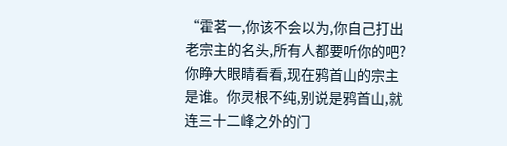“霍茗一,你该不会以为,你自己打出老宗主的名头,所有人都要听你的吧?你睁大眼睛看看,现在鸦首山的宗主是谁。你灵根不纯,别说是鸦首山,就连三十二峰之外的门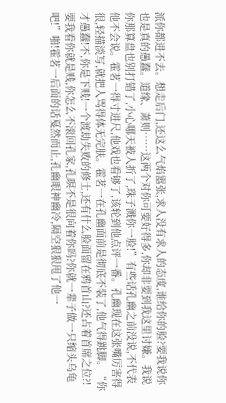派你都进不去。想走后门,还这么气焰嚣张,求人没有求人的态度,谁给你的脸?要我说你也是真的愚蠢。道缘、萧则……这两个对你可要好得多,你却非要到我这里讨嫌。我说你那算盘也别打错了,小心哪天被人折了,珠子溅你一脸!”有些话孔幽之前没说,不代表他不会说。霍茗一得寸进尺,他戏也看够了,该轮到他点评一番。孔幽现在这张嘴厉害得很,轻描淡写,就把人骂得体无完肤。霍茗一在孔幽面前是彻底不装了,他气得跳脚。“你才愚蠢!不,你是下贱!一个渡劫失败的修士,还有什么脸面留在鸦首山?还占着首席之位?!要我看你就是贱,你怎么不滚回孔家,孔暝不是很向着你吗?你就一辈子做一只缩头乌龟吧!”啪!霍茗一后面的话戛然而止,孔幽眼神幽冷,隔空狠狠甩了他一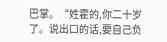巴掌。“姓霍的,你二十岁了。说出口的话,要自己负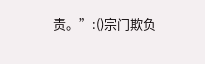责。”:()宗门欺负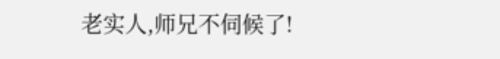老实人,师兄不伺候了!